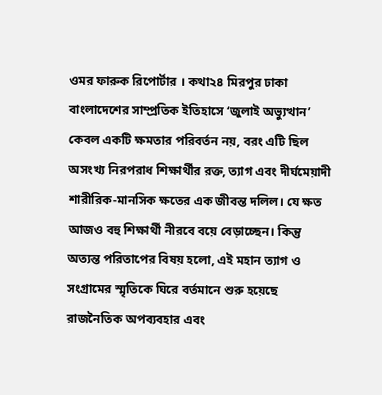ওমর ফারুক রিপোর্টার । কথা২৪ মিরপুর ঢাকা
বাংলাদেশের সাম্প্রতিক ইতিহাসে ‘জুলাই অভ্যুত্থান’ কেবল একটি ক্ষমতার পরিবর্তন নয়, বরং এটি ছিল অসংখ্য নিরপরাধ শিক্ষার্থীর রক্ত, ত্যাগ এবং দীর্ঘমেয়াদী শারীরিক-মানসিক ক্ষতের এক জীবন্ত দলিল। যে ক্ষত আজও বহু শিক্ষার্থী নীরবে বয়ে বেড়াচ্ছেন। কিন্তু অত্যন্ত পরিতাপের বিষয় হলো, এই মহান ত্যাগ ও সংগ্রামের স্মৃতিকে ঘিরে বর্তমানে শুরু হয়েছে রাজনৈতিক অপব্যবহার এবং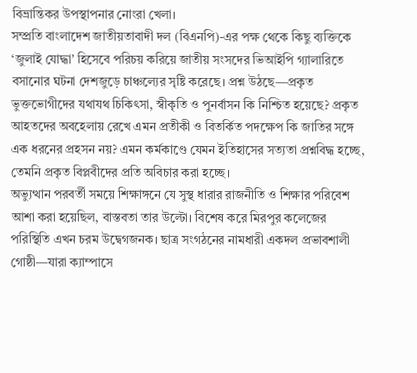বিভ্রান্তিকর উপস্থাপনার নোংরা খেলা।
সম্প্রতি বাংলাদেশ জাতীয়তাবাদী দল (বিএনপি)-এর পক্ষ থেকে কিছু ব্যক্তিকে ‘জুলাই যোদ্ধা’ হিসেবে পরিচয় করিয়ে জাতীয় সংসদের ভিআইপি গ্যালারিতে বসানোর ঘটনা দেশজুড়ে চাঞ্চল্যের সৃষ্টি করেছে। প্রশ্ন উঠছে—প্রকৃত ভুক্তভোগীদের যথাযথ চিকিৎসা, স্বীকৃতি ও পুনর্বাসন কি নিশ্চিত হয়েছে? প্রকৃত আহতদের অবহেলায় রেখে এমন প্রতীকী ও বিতর্কিত পদক্ষেপ কি জাতির সঙ্গে এক ধরনের প্রহসন নয়? এমন কর্মকাণ্ডে যেমন ইতিহাসের সত্যতা প্রশ্নবিদ্ধ হচ্ছে, তেমনি প্রকৃত বিপ্লবীদের প্রতি অবিচার করা হচ্ছে।
অভ্যুত্থান পরবর্তী সময়ে শিক্ষাঙ্গনে যে সুস্থ ধারার রাজনীতি ও শিক্ষার পরিবেশ আশা করা হয়েছিল, বাস্তবতা তার উল্টো। বিশেষ করে মিরপুর কলেজের পরিস্থিতি এখন চরম উদ্বেগজনক। ছাত্র সংগঠনের নামধারী একদল প্রভাবশালী গোষ্ঠী—যারা ক্যাম্পাসে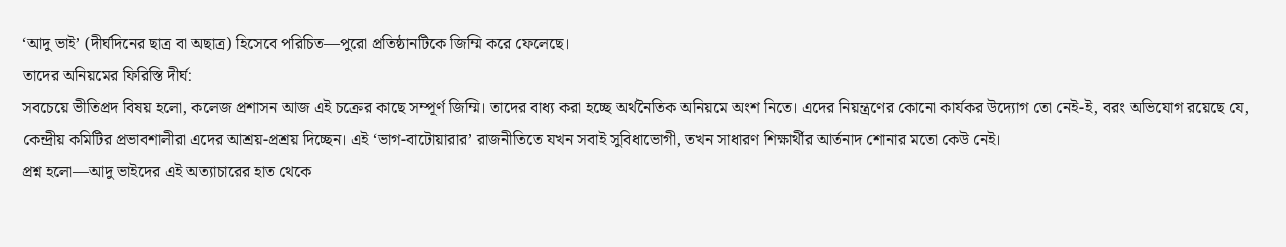‘আদু ভাই’ (দীর্ঘদিনের ছাত্র বা অছাত্র) হিসেবে পরিচিত—পুরো প্রতিষ্ঠানটিকে জিম্মি করে ফেলেছে।
তাদের অনিয়মের ফিরিস্তি দীর্ঘ:
সবচেয়ে ভীতিপ্রদ বিষয় হলো, কলেজ প্রশাসন আজ এই চক্রের কাছে সম্পূর্ণ জিম্মি। তাদের বাধ্য করা হচ্ছে অর্থনৈতিক অনিয়মে অংশ নিতে। এদের নিয়ন্ত্রণের কোনো কার্যকর উদ্যোগ তো নেই-ই, বরং অভিযোগ রয়েছে যে, কেন্দ্রীয় কমিটির প্রভাবশালীরা এদের আশ্রয়-প্রশ্রয় দিচ্ছেন। এই ‘ভাগ-বাটোয়ারার’ রাজনীতিতে যখন সবাই সুবিধাভোগী, তখন সাধারণ শিক্ষার্থীর আর্তনাদ শোনার মতো কেউ নেই।
প্রশ্ন হলো—আদু ভাইদের এই অত্যাচারের হাত থেকে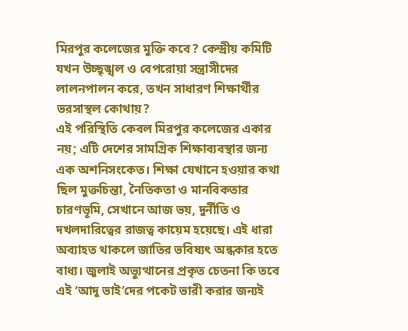মিরপুর কলেজের মুক্তি কবে? কেন্দ্রীয় কমিটি যখন উচ্ছৃঙ্খল ও বেপরোয়া সন্ত্রাসীদের লালনপালন করে, তখন সাধারণ শিক্ষার্থীর ভরসাস্থল কোথায়?
এই পরিস্থিতি কেবল মিরপুর কলেজের একার নয়; এটি দেশের সামগ্রিক শিক্ষাব্যবস্থার জন্য এক অশনিসংকেত। শিক্ষা যেখানে হওয়ার কথা ছিল মুক্তচিন্তা, নৈতিকতা ও মানবিকতার চারণভূমি, সেখানে আজ ভয়, দুর্নীতি ও দখলদারিত্বের রাজত্ব কায়েম হয়েছে। এই ধারা অব্যাহত থাকলে জাতির ভবিষ্যৎ অন্ধকার হতে বাধ্য। জুলাই অভ্যুত্থানের প্রকৃত চেতনা কি তবে এই ‘আদু ভাই’দের পকেট ভারী করার জন্যই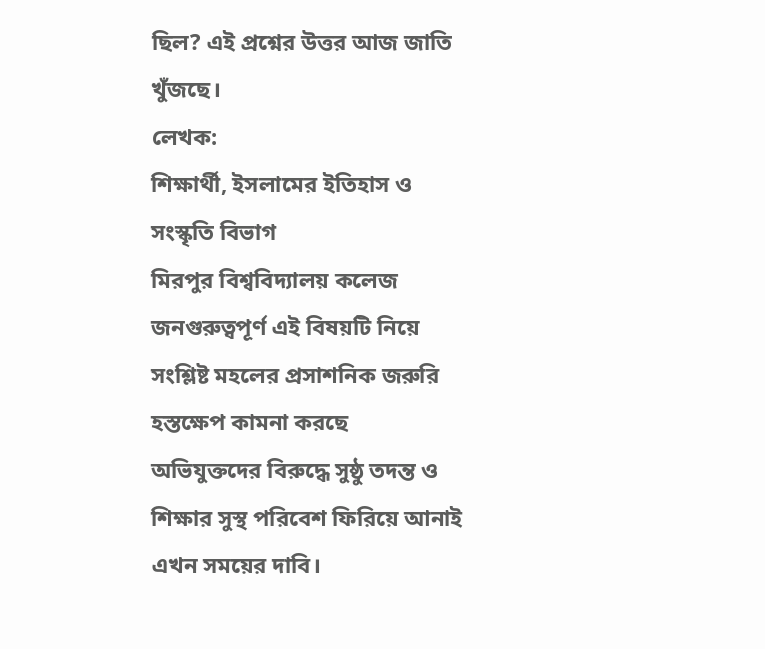ছিল? এই প্রশ্নের উত্তর আজ জাতি খুঁজছে।
লেখক:
শিক্ষার্থী, ইসলামের ইতিহাস ও সংস্কৃতি বিভাগ
মিরপুর বিশ্ববিদ্যালয় কলেজ
জনগুরুত্বপূর্ণ এই বিষয়টি নিয়ে সংশ্লিষ্ট মহলের প্রসাশনিক জরুরি হস্তক্ষেপ কামনা করছে অভিযুক্তদের বিরুদ্ধে সুষ্ঠু তদন্ত ও শিক্ষার সুস্থ পরিবেশ ফিরিয়ে আনাই এখন সময়ের দাবি।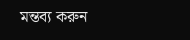মন্তব্য করুন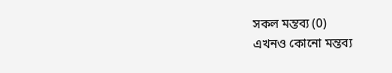সকল মন্তব্য (0)
এখনও কোনো মন্তব্য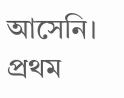আসেনি। প্রথম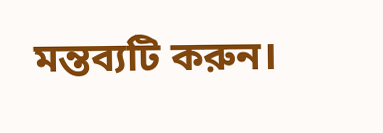মন্তব্যটি করুন।